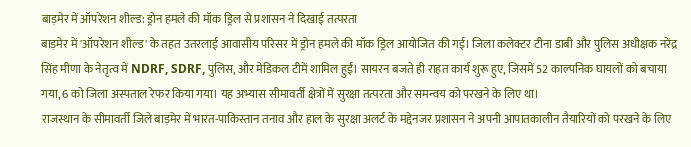बाड़मेर में ऑपरेशन शील्ड: ड्रोन हमले की मॉक ड्रिल से प्रशासन ने दिखाई तत्परता
बाड़मेर में 'ऑपरेशन शील्ड' के तहत उतरलाई आवासीय परिसर में ड्रोन हमले की मॉक ड्रिल आयोजित की गई। जिला कलेक्टर टीना डाबी और पुलिस अधीक्षक नरेंद्र सिंह मीणा के नेतृत्व में NDRF, SDRF, पुलिस, और मेडिकल टीमें शामिल हुईं। सायरन बजते ही राहत कार्य शुरू हुए, जिसमें 52 काल्पनिक घायलों को बचाया गया, 6 को जिला अस्पताल रेफर किया गया। यह अभ्यास सीमावर्ती क्षेत्रों में सुरक्षा तत्परता और समन्वय को परखने के लिए था।
राजस्थान के सीमावर्ती जिले बाड़मेर में भारत-पाकिस्तान तनाव और हाल के सुरक्षा अलर्ट के मद्देनजर प्रशासन ने अपनी आपातकालीन तैयारियों को परखने के लिए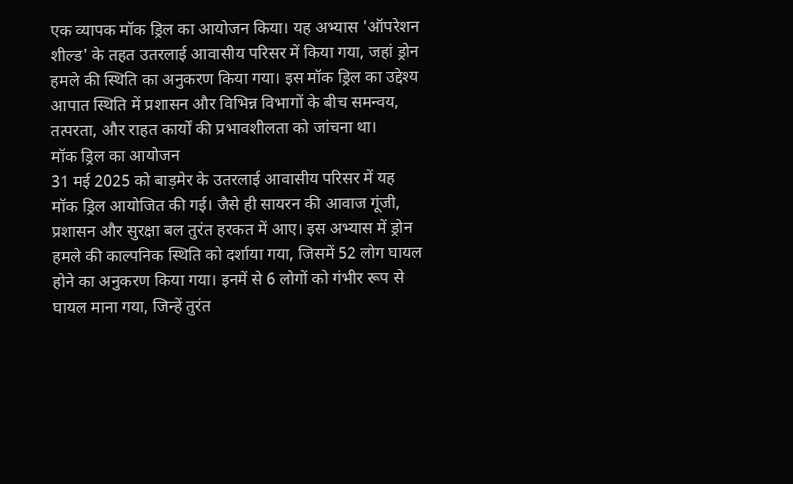एक व्यापक मॉक ड्रिल का आयोजन किया। यह अभ्यास 'ऑपरेशन शील्ड' के तहत उतरलाई आवासीय परिसर में किया गया, जहां ड्रोन हमले की स्थिति का अनुकरण किया गया। इस मॉक ड्रिल का उद्देश्य आपात स्थिति में प्रशासन और विभिन्न विभागों के बीच समन्वय, तत्परता, और राहत कार्यों की प्रभावशीलता को जांचना था।
मॉक ड्रिल का आयोजन
31 मई 2025 को बाड़मेर के उतरलाई आवासीय परिसर में यह मॉक ड्रिल आयोजित की गई। जैसे ही सायरन की आवाज गूंजी, प्रशासन और सुरक्षा बल तुरंत हरकत में आए। इस अभ्यास में ड्रोन हमले की काल्पनिक स्थिति को दर्शाया गया, जिसमें 52 लोग घायल होने का अनुकरण किया गया। इनमें से 6 लोगों को गंभीर रूप से घायल माना गया, जिन्हें तुरंत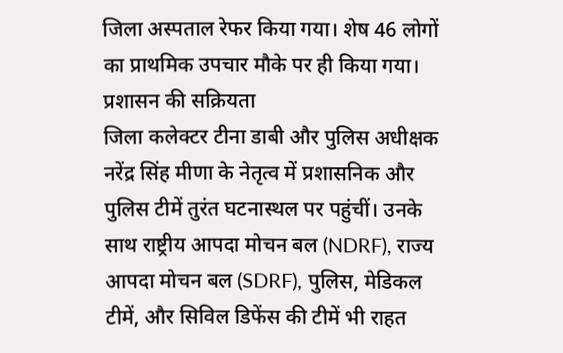जिला अस्पताल रेफर किया गया। शेष 46 लोगों का प्राथमिक उपचार मौके पर ही किया गया।
प्रशासन की सक्रियता
जिला कलेक्टर टीना डाबी और पुलिस अधीक्षक नरेंद्र सिंह मीणा के नेतृत्व में प्रशासनिक और पुलिस टीमें तुरंत घटनास्थल पर पहुंचीं। उनके साथ राष्ट्रीय आपदा मोचन बल (NDRF), राज्य आपदा मोचन बल (SDRF), पुलिस, मेडिकल टीमें, और सिविल डिफेंस की टीमें भी राहत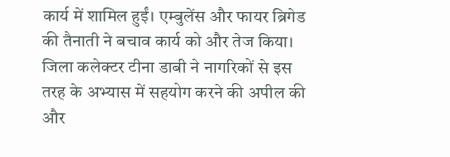कार्य में शामिल हुईं। एम्बुलेंस और फायर ब्रिगेड की तैनाती ने बचाव कार्य को और तेज किया। जिला कलेक्टर टीना डाबी ने नागरिकों से इस तरह के अभ्यास में सहयोग करने की अपील की और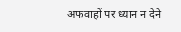अफवाहों पर ध्यान न देने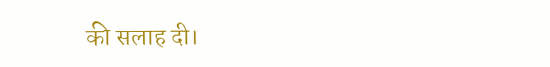की सलाह दी।